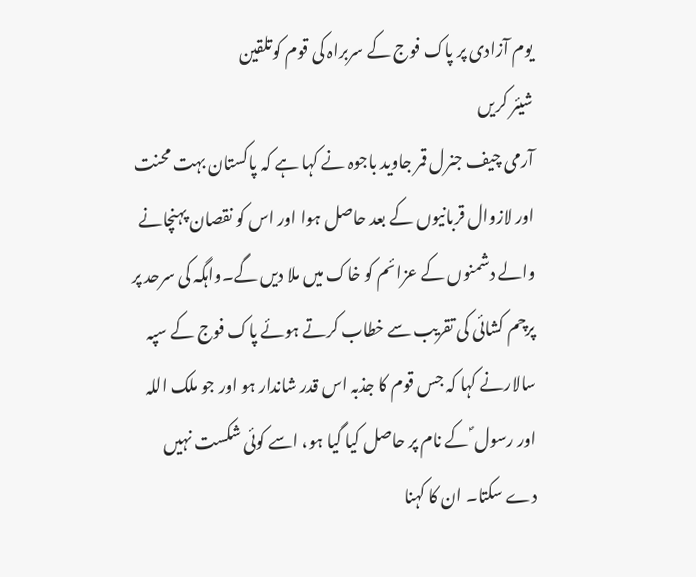یوم آزادی پر پاک فوج کے سربراہ کی قوم کوتلقین
شیئر کریں
آرمی چیف جنرل قمر جاوید باجوہ نے کہا ہے کہ پاکستان بہت محنت اور لازوال قربانیوں کے بعد حاصل ہوا اور اس کو نقصان پہنچانے والے دشمنوں کے عزائم کو خاک میں ملا دیں گے۔واہگہ کی سرحد پر پرچم کشائی کی تقریب سے خطاب کرتے ہوئے پاک فوج کے سپہ سالارنے کہا کہ جس قوم کا جذبہ اس قدر شاندار ہو اور جو ملک اللہ اور رسول ؐ کے نام پر حاصل کیا گیا ہو، اسے کوئی شکست نہیں دے سکتا۔ ان کا کہنا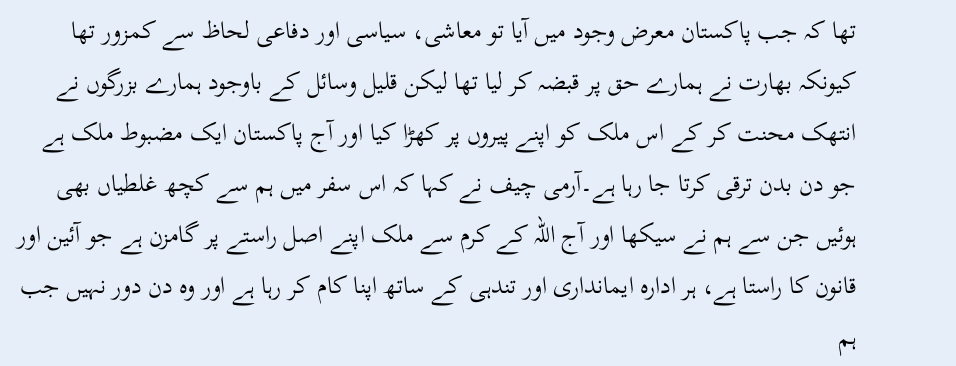تھا کہ جب پاکستان معرض وجود میں آیا تو معاشی، سیاسی اور دفاعی لحاظ سے کمزور تھا کیونکہ بھارت نے ہمارے حق پر قبضہ کر لیا تھا لیکن قلیل وسائل کے باوجود ہمارے بزرگوں نے انتھک محنت کر کے اس ملک کو اپنے پیروں پر کھڑا کیا اور آج پاکستان ایک مضبوط ملک ہے جو دن بدن ترقی کرتا جا رہا ہے۔آرمی چیف نے کہا کہ اس سفر میں ہم سے کچھ غلطیاں بھی ہوئیں جن سے ہم نے سیکھا اور آج اللہ کے کرم سے ملک اپنے اصل راستے پر گامزن ہے جو آئین اور قانون کا راستا ہے، ہر ادارہ ایمانداری اور تندہی کے ساتھ اپنا کام کر رہا ہے اور وہ دن دور نہیں جب ہم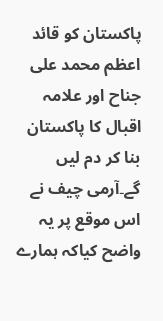پاکستان کو قائد اعظم محمد علی جناح اور علامہ اقبال کا پاکستان بنا کر دم لیں گے۔آرمی چیف نے اس موقع پر یہ واضح کیاکہ ہمارے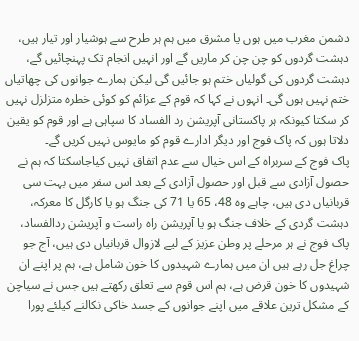دشمن مغرب میں ہوں یا مشرق میں ہم ہر طرح سے ہوشیار اور تیار ہیں، دہشت گردوں کو چن چن کر ماریں گے اور انہیں انجام تک پہنچائیں گے، دہشت گردوں کی گولیاں ختم ہو جائیں گی لیکن ہمارے جوانوں کی چھاتیاں ختم نہیں ہوں گی۔ انہوں نے کہا کہ قوم کے عزائم کو کوئی خطرہ متزلزل نہیں کر سکتا کیونکہ ہر پاکستانی آپریشن رد الفساد کا سپاہی ہے اور قوم کو یقین دلاتا ہوں کہ پاک فوج اور دیگر ادارے قوم کو مایوس نہیں کریں گے۔
پاک فوج کے سربراہ کے اس خیال سے عدم اتفاق نہیں کیاجاسکتا کہ ہم نے حصول آزادی سے قبل اور حصول آزادی کے بعد اس سفر میں بہت سی قربانیاں دی ہیں، چاہے وہ 48، 65 یا 71 کی جنگ ہو یا کارگل کا معرکہ، دہشت گردی کے خلاف جنگ ہو یا آپریشن راہ راست و آپریشن ردالفساد، پاک فوج نے ہر مرحلے پر وطن عزیز کے لیے لازوال قربانیاں دی ہیں، آج جو چراغ جل رہے ہیں ان میں ہمارے شہیدوں کا خون شامل ہے، ہم پر اپنے ان شہیدوں کا خون قرض ہے، ہم اس قوم سے تعلق رکھتے ہیں جس نے سیاچن کے مشکل ترین علاقے میں اپنے جوانوں کے جسد خاکی نکالنے کیلئے پورا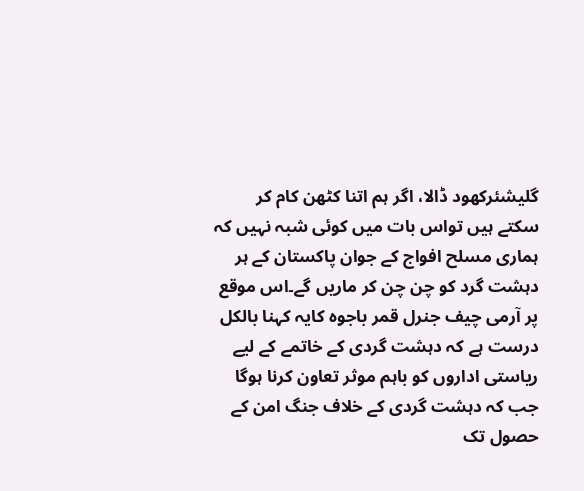گلیشئرکھود ڈالا، اگر ہم اتنا کٹھن کام کر سکتے ہیں تواس بات میں کوئی شبہ نہیں کہ ہماری مسلح افواج کے جوان پاکستان کے ہر دہشت گرد کو چن چن کر ماریں گے۔اس موقع پر آرمی چیف جنرل قمر باجوہ کایہ کہنا بالکل درست ہے کہ دہشت گردی کے خاتمے کے لیے ریاستی اداروں کو باہم موثر تعاون کرنا ہوگا جب کہ دہشت گردی کے خلاف جنگ امن کے حصول تک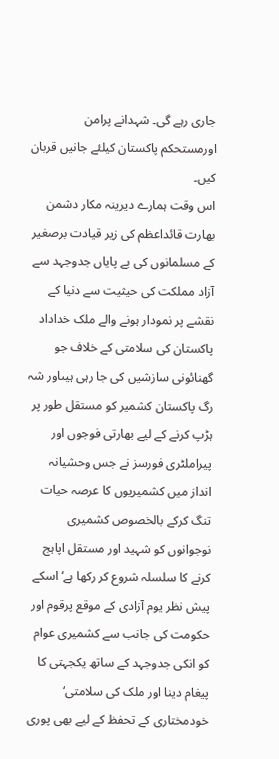جاری رہے گی۔ شہدانے پرامن اورمستحکم پاکستان کیلئے جانیں قربان کیں۔
اس وقت ہمارے دیرینہ مکار دشمن بھارت قائداعظم کی زیر قیادت برصغیر کے مسلمانوں کی بے پایاں جدوجہد سے آزاد مملکت کی حیثیت سے دنیا کے نقشے پر نمودار ہونے والے ملک خداداد پاکستان کی سلامتی کے خلاف جو گھنائونی سازشیں کی جا رہی ہیںاور شہ رگ پاکستان کشمیر کو مستقل طور پر ہڑپ کرنے کے لیے بھارتی فوجوں اور پیراملٹری فورسز نے جس وحشیانہ انداز میں کشمیریوں کا عرصہ حیات تنگ کرکے بالخصوص کشمیری نوجوانوں کو شہید اور مستقل اپاہج کرنے کا سلسلہ شروع کر رکھا ہے‘ اسکے پیش نظر یوم آزادی کے موقع پرقوم اور حکومت کی جانب سے کشمیری عوام کو انکی جدوجہد کے ساتھ یکجہتی کا پیغام دینا اور ملک کی سلامتی‘ خودمختاری کے تحفظ کے لیے بھی پوری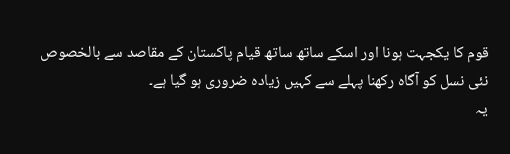قوم کا یکجہت ہونا اور اسکے ساتھ ساتھ قیام پاکستان کے مقاصد سے بالخصوص نئی نسل کو آگاہ رکھنا پہلے سے کہیں زیادہ ضروری ہو گیا ہے۔
یہ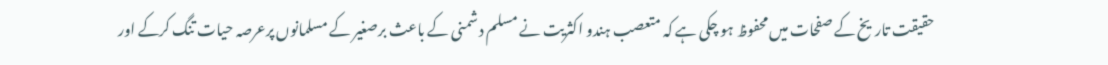حقیقت تاریخ کے صفحات میں محفوظ ہو چکی ہے کہ متعصب ہندو اکثریت نے مسلم دشمنی کے باعث برصغیر کے مسلمانوں پرعرصہ حیات تنگ کرکے اور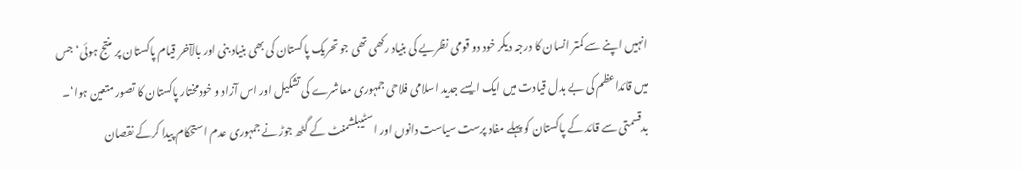انہیں اپنے سے کمتر انسان کا درجہ دیکر خود دو قومی نظریے کی بنیاد رکھی تھی جو تحریک پاکستان کی بھی بنیاد بنی اور بالآخر قیام پاکستان پر منتج ہوئی‘ جس میں قائداعظم کی بے بدل قیادت میں ایک ایسے جدید اسلامی فلاحی جمہوری معاشرے کی تشکیل اور اس آزاد و خودمختار پاکستان کا تصور متعین ہوا‘۔
بدقسمتی سے قائد کے پاکستان کو پہلے مفاد پرست سیاست دانوں اور اسٹیبلشمنٹ کے گٹھ جوڑ نے جمہوری عدم استحکام پیدا کرکے نقصان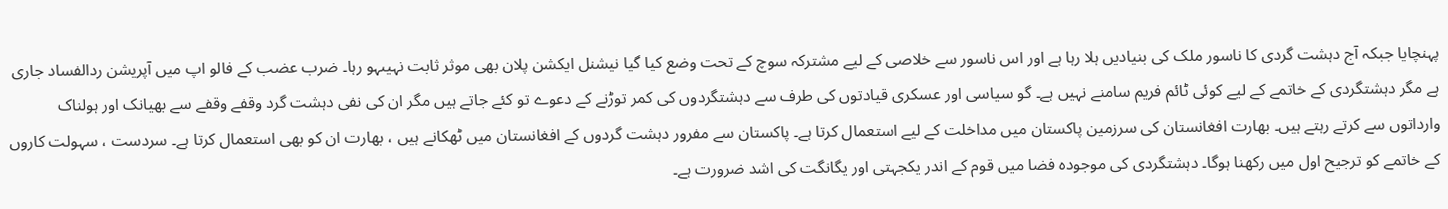پہنچایا جبکہ آج دہشت گردی کا ناسور ملک کی بنیادیں ہلا رہا ہے اور اس ناسور سے خلاصی کے لیے مشترکہ سوچ کے تحت وضع کیا گیا نیشنل ایکشن پلان بھی موثر ثابت نہیںہو رہا۔ ضرب عضب کے فالو اپ میں آپریشن ردالفساد جاری ہے مگر دہشتگردی کے خاتمے کے لیے کوئی ٹائم فریم سامنے نہیں ہے۔ گو سیاسی اور عسکری قیادتوں کی طرف سے دہشتگردوں کی کمر توڑنے کے دعوے تو کئے جاتے ہیں مگر ان کی نفی دہشت گرد وقفے وقفے سے بھیانک اور ہولناک وارداتوں سے کرتے رہتے ہیں۔ بھارت افغانستان کی سرزمین پاکستان میں مداخلت کے لیے استعمال کرتا ہے۔ پاکستان سے مفرور دہشت گردوں کے افغانستان میں ٹھکانے ہیں ، بھارت ان کو بھی استعمال کرتا ہے۔ سردست ، سہولت کاروں کے خاتمے کو ترجیح اول میں رکھنا ہوگا۔ دہشتگردی کی موجودہ فضا میں قوم کے اندر یکجہتی اور یگانگت کی اشد ضرورت ہے۔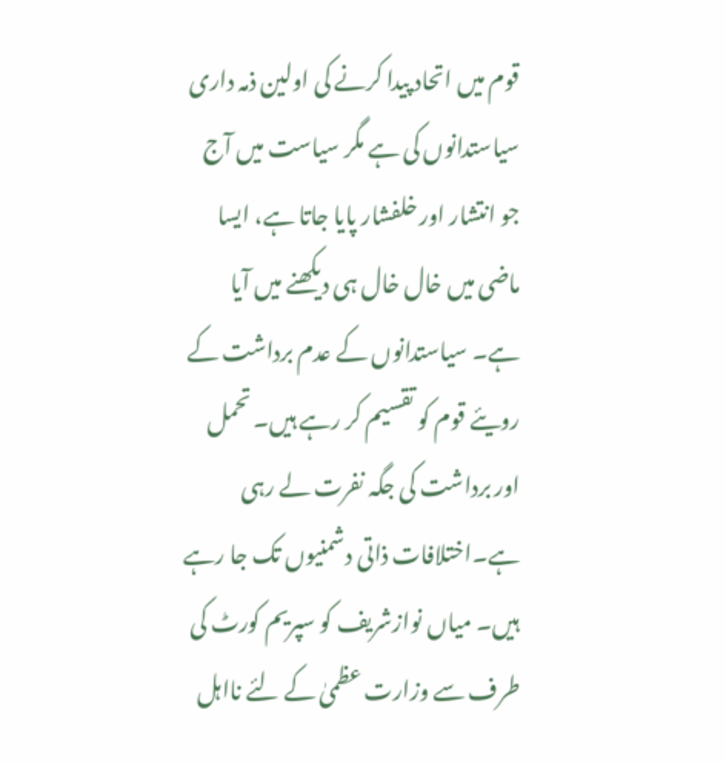قوم میں اتحاد پیدا کرنے کی اولین ذمہ داری سیاستدانوں کی ہے مگر سیاست میں آج جو انتشار اور خلفشار پایا جاتا ہے، ایسا ماضی میں خال خال ہی دیکھنے میں آیا ہے۔ سیاستدانوں کے عدم برداشت کے رویئے قوم کو تقسیم کر رہے ہیں۔ تحمل اور برداشت کی جگہ نفرت لے رہی ہے۔اختلافات ذاتی دشمنیوں تک جا رہے ہیں۔ میاں نوازشریف کو سپریم کورٹ کی طرف سے وزارت عظمیٰ کے لئے نااہل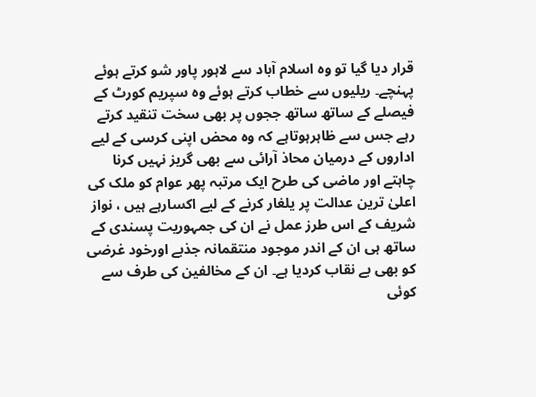قرار دیا گیا تو وہ اسلام آباد سے لاہور پاور شو کرتے ہوئے پہنچے۔ ریلیوں سے خطاب کرتے ہوئے وہ سپریم کورٹ کے فیصلے کے ساتھ ساتھ ججوں پر بھی سخت تنقید کرتے رہے جس سے ظاہرہوتاہے کہ وہ محض اپنی کرسی کے لیے اداروں کے درمیان محاذ آرائی سے بھی گریز نہیں کرنا چاہتے اور ماضی کی طرح ایک مرتبہ پھر عوام کو ملک کی اعلیٰ ترین عدالت پر یلغار کرنے کے لیے اکسارہے ہیں ، نواز شریف کے اس طرز عمل نے ان کی جمہوریت پسندی کے ساتھ ہی ان کے اندر موجود منتقمانہ جذبے اورخود غرضی کو بھی بے نقاب کردیا ہے۔ ان کے مخالفین کی طرف سے کوئی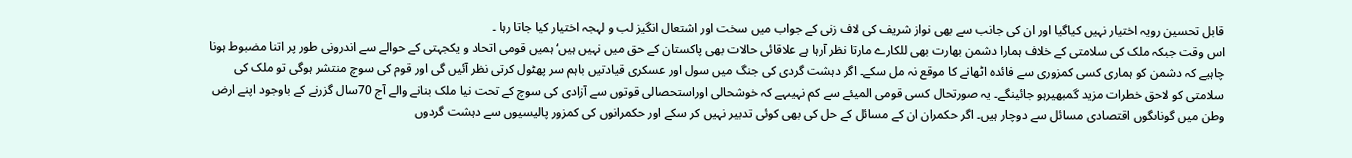قابل تحسین رویہ اختیار نہیں کیاگیا اور ان کی جانب سے بھی نواز شریف کی لاف زنی کے جواب میں سخت اور اشتعال انگیز لب و لہجہ اختیار کیا جاتا رہا ۔
اس وقت جبکہ ملک کی سلامتی کے خلاف ہمارا دشمن بھارت بھی للکارے مارتا نظر آرہا ہے علاقائی حالات بھی پاکستان کے حق میں نہیں ہیں‘ ہمیں قومی اتحاد و یکجہتی کے حوالے سے اندرونی طور پر اتنا مضبوط ہونا چاہیے کہ دشمن کو ہماری کسی کمزوری سے فائدہ اٹھانے کا موقع نہ مل سکے۔ اگر دہشت گردی کی جنگ میں سول اور عسکری قیادتیں باہم سر پھٹول کرتی نظر آئیں گی اور قوم کی سوچ منتشر ہوگی تو ملک کی سلامتی کو لاحق خطرات مزید گمبھیرہو جائینگے۔ یہ صورتحال کسی قومی المیئے سے کم نہیںہے کہ خوشحالی اوراستحصالی قوتوں سے آزادی کی سوچ کے تحت نیا ملک بنانے والے آج 70سال گزرنے کے باوجود اپنے ارض وطن میں گوناںگوں اقتصادی مسائل سے دوچار ہیں۔ اگر حکمران ان کے مسائل کے حل کی بھی کوئی تدبیر نہیں کر سکے اور حکمرانوں کی کمزور پالیسیوں سے دہشت گردوں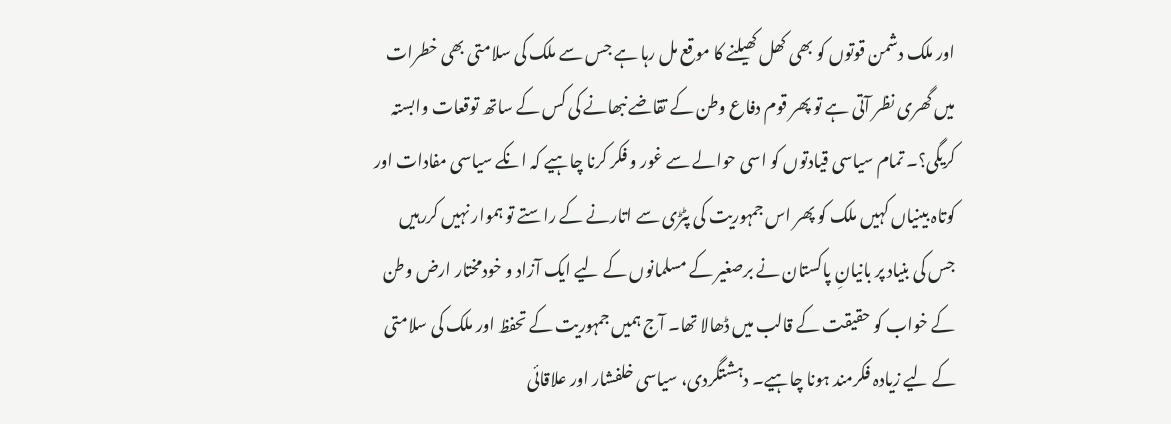اور ملک دشمن قوتوں کو بھی کھل کھیلنے کا موقع مل رہا ہے جس سے ملک کی سلامتی بھی خطرات میں گھری نظر آتی ہے تو پھر قوم دفاع وطن کے تقاضے نبھانے کی کس کے ساتھ توقعات وابستہ کریگی؟۔ تمام سیاسی قیادتوں کو اسی حوالے سے غور و فکر کرنا چاہیے کہ انکے سیاسی مفادات اور کوتاہ بینیاں کہیں ملک کو پھر اس جمہوریت کی پٹڑی سے اتارنے کے راستے تو ہموار نہیں کررہیں جس کی بنیاد پر بانیانِ پاکستان نے برصغیر کے مسلمانوں کے لیے ایک آزاد و خودمختار ارض وطن کے خواب کو حقیقت کے قالب میں ڈھالا تھا۔ آج ہمیں جمہوریت کے تحفظ اور ملک کی سلامتی کے لیے زیادہ فکرمند ہونا چاہیے۔ دہشتگردی، سیاسی خلفشار اور علاقائی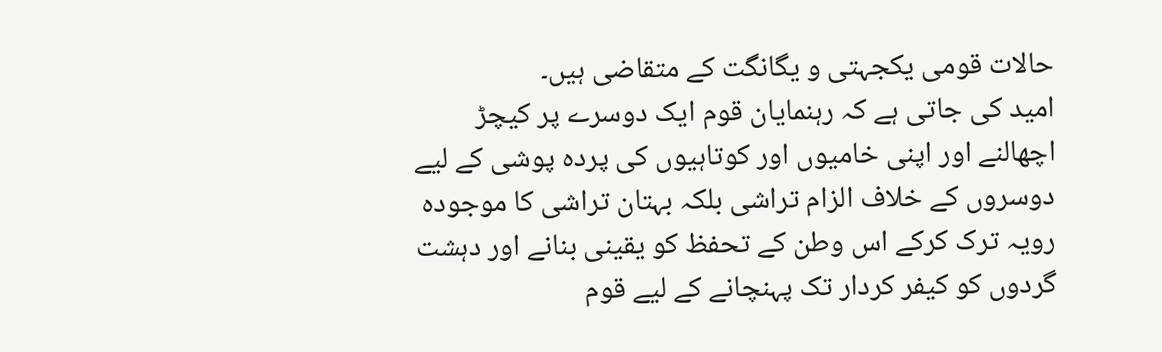حالات قومی یکجہتی و یگانگت کے متقاضی ہیں۔
امید کی جاتی ہے کہ رہنمایان قوم ایک دوسرے پر کیچڑ اچھالنے اور اپنی خامیوں اور کوتاہیوں کی پردہ پوشی کے لیے دوسروں کے خلاف الزام تراشی بلکہ بہتان تراشی کا موجودہ رویہ ترک کرکے اس وطن کے تحفظ کو یقینی بنانے اور دہشت گردوں کو کیفر کردار تک پہنچانے کے لیے قوم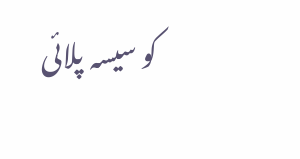کو سیسہ پلائی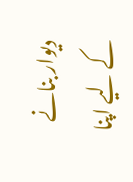دیوار بنانے کے لیے اپنا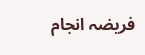فریضہ انجام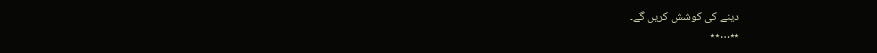دینے کی کوشش کریں گے۔
٭٭…٭٭